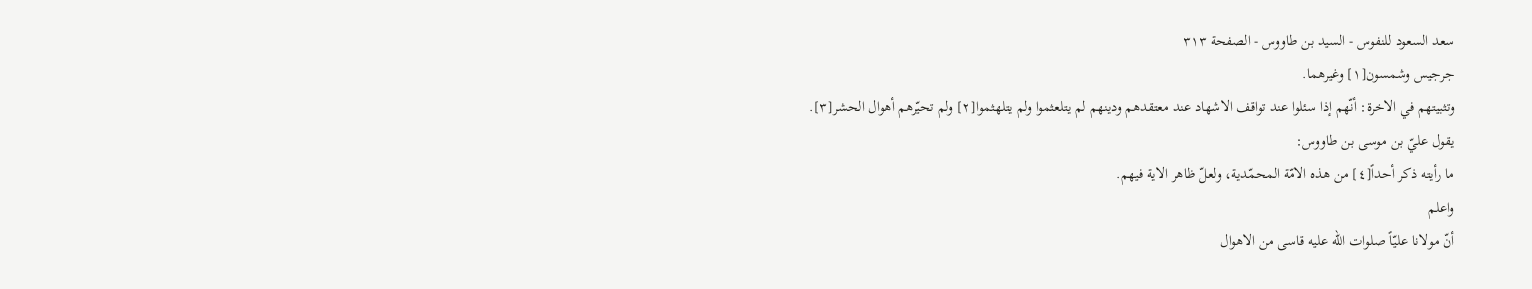سعد السعود للنفوس - السيد بن طاووس - الصفحة ٣١٣
جرجيس وشمسون[١] وغيرهما.
وتثبيتهم في الاخرة: أنّهم إذا سئلوا عند تواقف الاشهاد عند معتقدهم ودينهم لم يتلعثموا ولم يتلهثموا[٢] ولم تحيّرهم أهوال الحشر[٣].
يقول عليّ بن موسى بن طاووس:
ما رأيته ذكر أحداً[٤] من هذه الامّة المحمّدية، ولعلّ ظاهر الاية فيهم.
واعلم
أنّ مولانا عليّاً صلوات الله عليه قاسى من الاهوال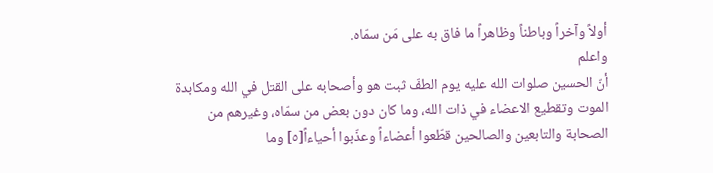أولاً وآخراً وباطناً وظاهراً ما فاق به على مَن سمّاه.
واعلم
أنّ الحسين صلوات الله عليه يوم الطفّ ثبت هو وأصحابه على القتل في الله ومكابدة الموت وتقطيع الاعضاء في ذات الله، وما كان دون بعض من سمّاه، وغيرهم من الصحابة والتابعين والصالحين قطّعوا أعضاءاً وعذّبوا أحياءاً[٥] وما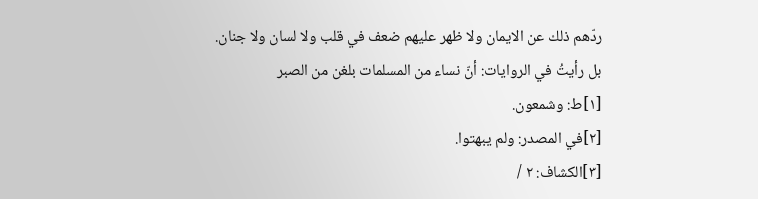ردّهم ذلك عن الايمان ولا ظهر عليهم ضعف في قلب ولا لسان ولا جنان.
بل رأيتُ في الروايات: أنّ نساء من المسلمات بلغن من الصبر
[١]ط: وشمعون.
[٢]في المصدر: ولم يبهتوا.
[٣]الكشاف: ٢ /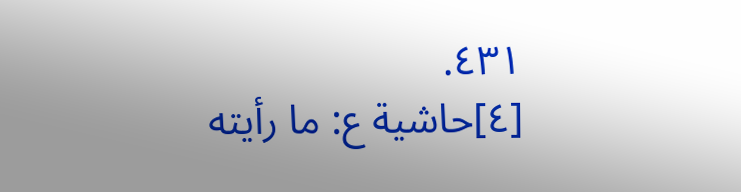٤٣١.
[٤]حاشية ع: ما رأيته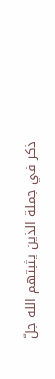ذكر في جملة الذين يثبتهم الله جلّ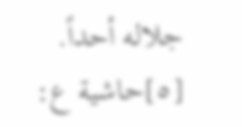جلاله أحداً.
[٥]حاشية ع: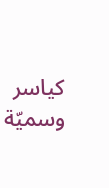كياسر وسميّة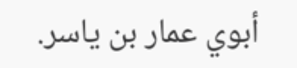أبوي عمار بن ياسر.